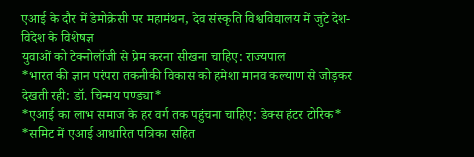एआई के दौर में डेमोक्रेसी पर महामंथन, देव संस्कृति विश्वविद्यालय में जुटे देश-विदेश के विशेषज्ञ
युवाओं को टेक्नोलॉजी से प्रेम करना सीखना चाहिए: राज्यपाल
*भारत की ज्ञान परंपरा तकनीकी विकास को हमेशा मानव कल्याण से जोड़कर देखती रही: डॉ. चिन्मय पण्ड्या*
*एआई का लाभ समाज के हर वर्ग तक पहुंचना चाहिए: डेक्स हंटर टोरिक*
*समिट में एआई आधारित पत्रिका सहित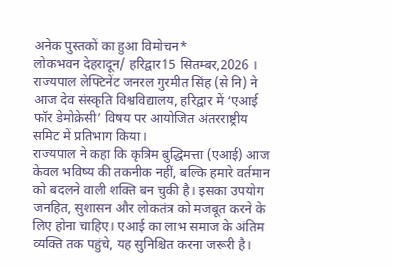अनेक पुस्तकों का हुआ विमोचन*
लोकभवन देहरादून/ हरिद्वार15 सितम्बर,2026 । राज्यपाल लेफ्टिनेंट जनरल गुरमीत सिंह (से नि) ने आज देव संस्कृति विश्वविद्यालय, हरिद्वार में ‘एआई फॉर डेमोक्रेसी’ विषय पर आयोजित अंतरराष्ट्रीय समिट में प्रतिभाग किया।
राज्यपाल ने कहा कि कृत्रिम बुद्धिमत्ता (एआई) आज केवल भविष्य की तकनीक नहीं, बल्कि हमारे वर्तमान को बदलने वाली शक्ति बन चुकी है। इसका उपयोग जनहित, सुशासन और लोकतंत्र को मजबूत करने के लिए होना चाहिए। एआई का लाभ समाज के अंतिम व्यक्ति तक पहुंचे, यह सुनिश्चित करना जरूरी है।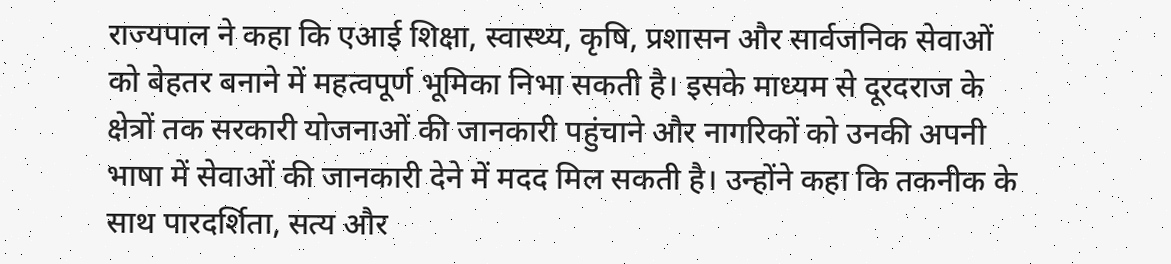राज्यपाल ने कहा कि एआई शिक्षा, स्वास्थ्य, कृषि, प्रशासन और सार्वजनिक सेवाओं को बेहतर बनाने में महत्वपूर्ण भूमिका निभा सकती है। इसके माध्यम से दूरदराज के क्षेत्रों तक सरकारी योजनाओं की जानकारी पहुंचाने और नागरिकों को उनकी अपनी भाषा में सेवाओं की जानकारी देने में मदद मिल सकती है। उन्होंने कहा कि तकनीक के साथ पारदर्शिता, सत्य और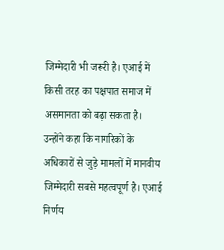जिम्मेदारी भी जरूरी है। एआई में किसी तरह का पक्षपात समाज में असमानता को बढ़ा सकता है।
उन्होंने कहा कि नागरिकों के अधिकारों से जुड़े मामलों में मानवीय जिम्मेदारी सबसे महत्वपूर्ण है। एआई निर्णय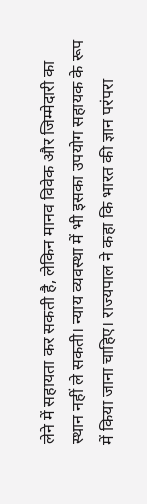लेने में सहायता कर सकती है, लेकिन मानव विवेक और जिम्मेदारी का स्थान नहीं ले सकती। न्याय व्यवस्था में भी इसका उपयोग सहायक के रूप में किया जाना चाहिए। राज्यपाल ने कहा कि भारत की ज्ञान परंपरा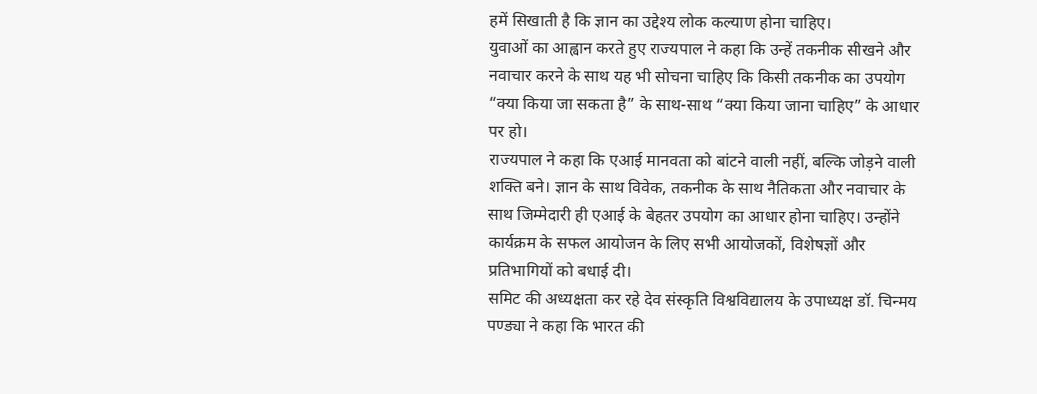हमें सिखाती है कि ज्ञान का उद्देश्य लोक कल्याण होना चाहिए।
युवाओं का आह्वान करते हुए राज्यपाल ने कहा कि उन्हें तकनीक सीखने और नवाचार करने के साथ यह भी सोचना चाहिए कि किसी तकनीक का उपयोग “क्या किया जा सकता है” के साथ-साथ “क्या किया जाना चाहिए” के आधार पर हो।
राज्यपाल ने कहा कि एआई मानवता को बांटने वाली नहीं, बल्कि जोड़ने वाली शक्ति बने। ज्ञान के साथ विवेक, तकनीक के साथ नैतिकता और नवाचार के साथ जिम्मेदारी ही एआई के बेहतर उपयोग का आधार होना चाहिए। उन्होंने कार्यक्रम के सफल आयोजन के लिए सभी आयोजकों, विशेषज्ञों और प्रतिभागियों को बधाई दी।
समिट की अध्यक्षता कर रहे देव संस्कृति विश्वविद्यालय के उपाध्यक्ष डॉ. चिन्मय पण्ड्या ने कहा कि भारत की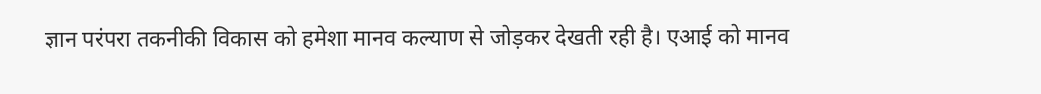ज्ञान परंपरा तकनीकी विकास को हमेशा मानव कल्याण से जोड़कर देखती रही है। एआई को मानव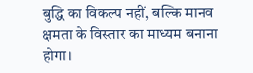बुद्धि का विकल्प नहीं, बल्कि मानव क्षमता के विस्तार का माध्यम बनाना होगा।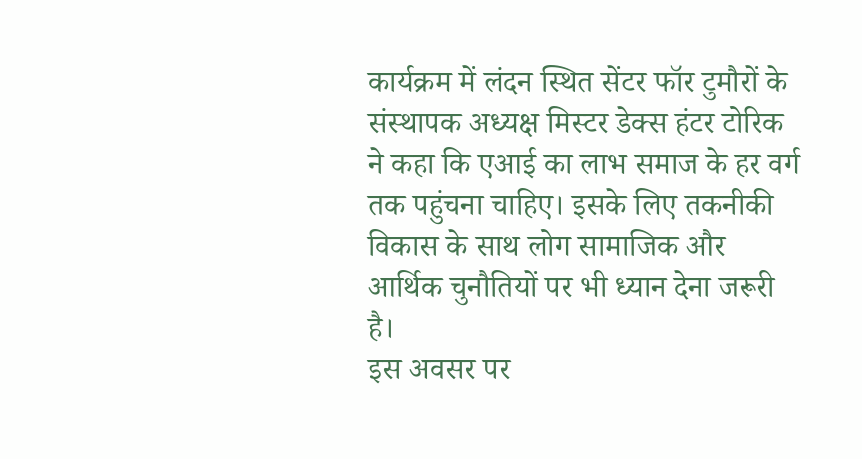कार्यक्रम में लंदन स्थित सेंटर फॉर टुमौरों के संस्थापक अध्यक्ष मिस्टर डेक्स हंटर टोरिक ने कहा कि एआई का लाभ समाज के हर वर्ग तक पहुंचना चाहिए। इसके लिए तकनीकी विकास के साथ लोग सामाजिक और आर्थिक चुनौतियों पर भी ध्यान देना जरूरी है।
इस अवसर पर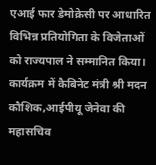एआई फार डेमोक्रेसी पर आधारित विभिन्न प्रतियोगिता के विजेताओं को राज्यपाल ने सम्मानित किया।
कार्यक्रम में कैबिनेट मंत्री श्री मदन कौशिक,आईपीयू जेनेवा की महासचिव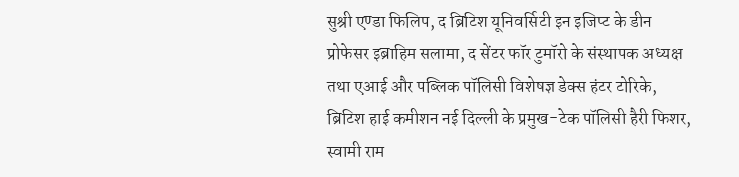सुश्री एण्डा फिलिप, द ब्रिटिश यूनिवर्सिटी इन इजिप्ट के डीन प्रोफेसर इब्राहिम सलामा, द सेंटर फॉर टुमॉरो के संस्थापक अध्यक्ष तथा एआई और पब्लिक पॉलिसी विशेषज्ञ डेक्स हंटर टोरिके, ब्रिटिश हाई कमीशन नई दिल्ली के प्रमुख-टेक पॉलिसी हैरी फिशर, स्वामी राम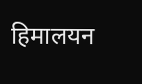हिमालयन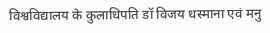विश्वविद्यालय के कुलाधिपति डॉ विजय धस्माना एवं मनु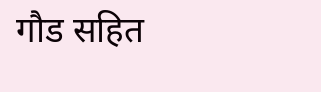गौड सहित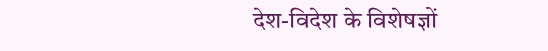देश-विदेश के विशेषज्ञों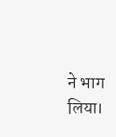ने भाग लिया।